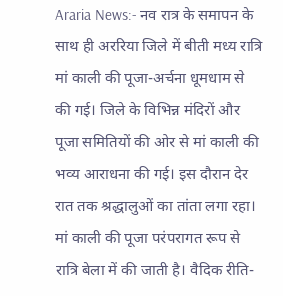Araria News:- नव रात्र के समापन के साथ ही अररिया जिले में बीती मध्य रात्रि मां काली की पूजा-अर्चना धूमधाम से की गई। जिले के विभिन्न मंदिरों और पूजा समितियों की ओर से मां काली की भव्य आराधना की गई। इस दौरान देर रात तक श्रद्धालुओं का तांता लगा रहा।
मां काली की पूजा परंपरागत रूप से रात्रि बेला में की जाती है। वैदिक रीति-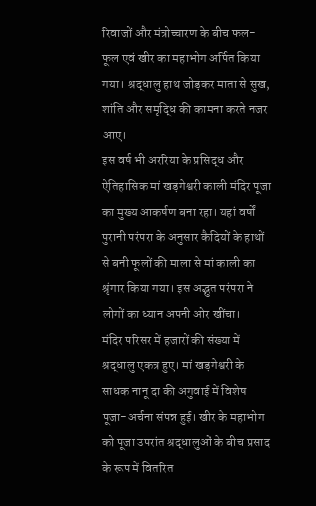रिवाजों और मंत्रोच्चारण के बीच फल-फूल एवं खीर का महाभोग अर्पित किया गया। श्रद्धालु हाथ जोड़कर माता से सुख, शांति और समृद्धि की कामना करते नजर आए।
इस वर्ष भी अररिया के प्रसिद्ध और ऐतिहासिक मां खड़गेश्वरी काली मंदिर पूजा का मुख्य आकर्षण बना रहा। यहां वर्षों पुरानी परंपरा के अनुसार कैदियों के हाथों से बनी फूलों की माला से मां काली का श्रृंगार किया गया। इस अद्भुत परंपरा ने लोगों का ध्यान अपनी ओर खींचा।
मंदिर परिसर में हजारों की संख्या में श्रद्धालु एकत्र हुए। मां खड़गेश्वरी के साधक नानू दा की अगुवाई में विशेष पूजा-अर्चना संपन्न हुई। खीर के महाभोग को पूजा उपरांत श्रद्धालुओं के बीच प्रसाद के रूप में वितरित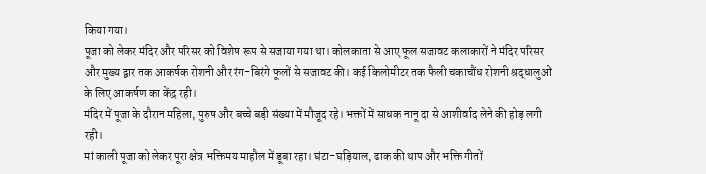किया गया।
पूजा को लेकर मंदिर और परिसर को विशेष रूप से सजाया गया था। कोलकाता से आए फूल सजावट कलाकारों ने मंदिर परिसर और मुख्य द्वार तक आकर्षक रोशनी और रंग-बिरंगे फूलों से सजावट की। कई किलोमीटर तक फैली चकाचौंध रोशनी श्रद्धालुओं के लिए आकर्षण का केंद्र रही।
मंदिर में पूजा के दौरान महिला, पुरुष और बच्चे बड़ी संख्या में मौजूद रहे। भक्तों में साधक नानू दा से आशीर्वाद लेने की होड़ लगी रही।
मां काली पूजा को लेकर पूरा क्षेत्र भक्तिमय माहौल में डूबा रहा। घंटा-घड़ियाल, ढाक की थाप और भक्ति गीतों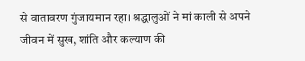से वातावरण गुंजायमान रहा। श्रद्धालुओं ने मां काली से अपने जीवन में सुख, शांति और कल्याण की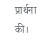प्रार्थना की।